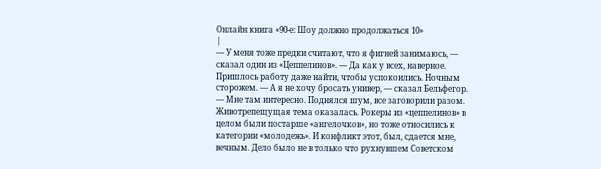Онлайн книга «90-е: Шоу должно продолжаться 10»
|
— У меня тоже предки считают, что я фигней занимаюсь, — сказал один из «Цеппелинов». — Да как у всех, наверное. Пришлось работу даже найти, чтобы успокоились. Ночным сторожем. — А я не хочу бросать универ, — сказал Бельфегор. — Мне там интересно. Поднялся шум, все заговорили разом. Животрепещущая тема оказалась. Рокеры из «цеппелинов» в целом были постарше «ангелочков», но тоже относились к категории «молодежь». И конфликт этот, был, сдается мне, вечным. Дело было не в только что рухнувшем Советском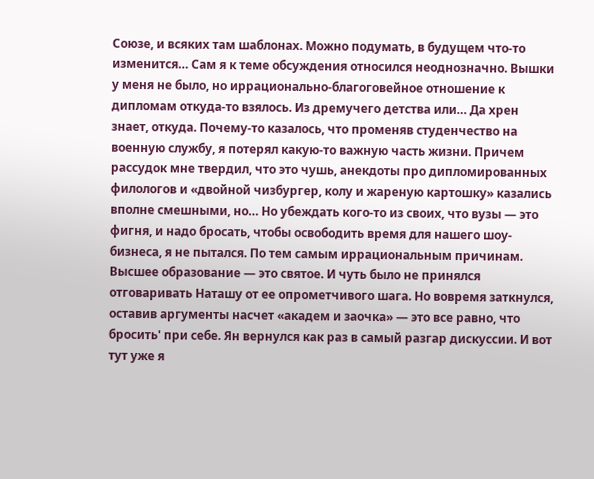Союзе, и всяких там шаблонах. Можно подумать, в будущем что-то изменится… Сам я к теме обсуждения относился неоднозначно. Вышки у меня не было, но иррационально-благоговейное отношение к дипломам откуда-то взялось. Из дремучего детства или… Да хрен знает, откуда. Почему-то казалось, что променяв студенчество на военную службу, я потерял какую-то важную часть жизни. Причем рассудок мне твердил, что это чушь, анекдоты про дипломированных филологов и «двойной чизбургер, колу и жареную картошку» казались вполне смешными, но… Но убеждать кого-то из своих, что вузы — это фигня, и надо бросать, чтобы освободить время для нашего шоу-бизнеса, я не пытался. По тем самым иррациональным причинам. Высшее образование — это святое. И чуть было не принялся отговаривать Наташу от ее опрометчивого шага. Но вовремя заткнулся, оставив аргументы насчет «академ и заочка» — это все равно, что бросить' при себе. Ян вернулся как раз в самый разгар дискуссии. И вот тут уже я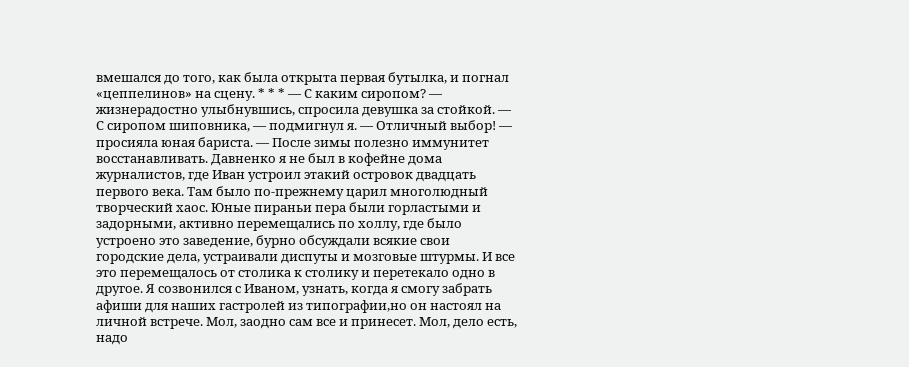вмешался до того, как была открыта первая бутылка, и погнал «цеппелинов» на сцену. * * * — С каким сиропом? — жизнерадостно улыбнувшись, спросила девушка за стойкой. — С сиропом шиповника, — подмигнул я. — Отличный выбор! — просияла юная бариста. — После зимы полезно иммунитет восстанавливать. Давненко я не был в кофейне дома журналистов, где Иван устроил этакий островок двадцать первого века. Там было по-прежнему царил многолюдный творческий хаос. Юные пираньи пера были горластыми и задорными, активно перемещались по холлу, где было устроено это заведение, бурно обсуждали всякие свои городские дела, устраивали диспуты и мозговые штурмы. И все это перемещалось от столика к столику и перетекало одно в другое. Я созвонился с Иваном, узнать, когда я смогу забрать афиши для наших гастролей из типографии,но он настоял на личной встрече. Мол, заодно сам все и принесет. Мол, дело есть, надо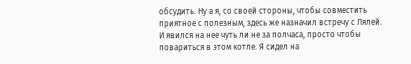обсудить. Ну а я, со своей стороны, чтобы совместить приятное с полезным, здесь же назначил встречу с Лялей. И явился на нее чуть ли не за полчаса, просто чтобы повариться в этом котле. Я сидел на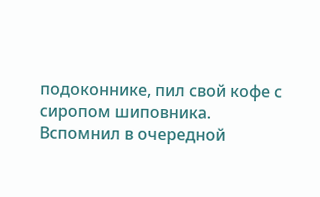подоконнике, пил свой кофе с сиропом шиповника. Вспомнил в очередной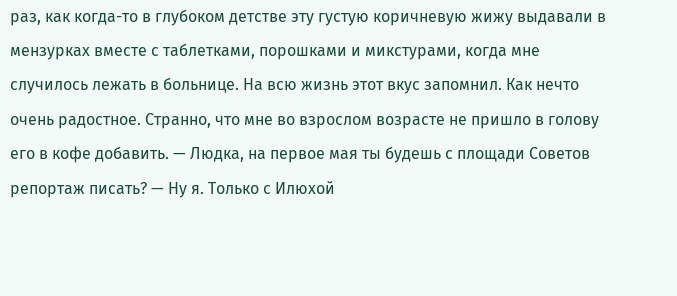раз, как когда-то в глубоком детстве эту густую коричневую жижу выдавали в мензурках вместе с таблетками, порошками и микстурами, когда мне случилось лежать в больнице. На всю жизнь этот вкус запомнил. Как нечто очень радостное. Странно, что мне во взрослом возрасте не пришло в голову его в кофе добавить. — Людка, на первое мая ты будешь с площади Советов репортаж писать? — Ну я. Только с Илюхой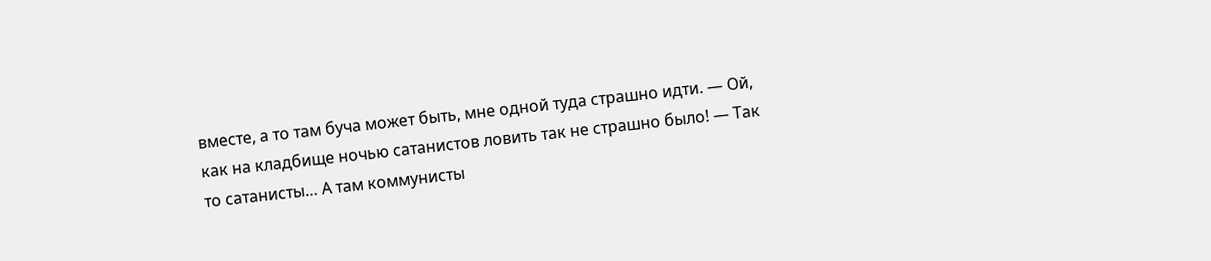вместе, а то там буча может быть, мне одной туда страшно идти. — Ой, как на кладбище ночью сатанистов ловить так не страшно было! — Так то сатанисты… А там коммунисты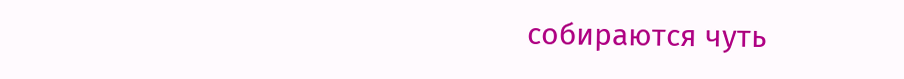собираются чуть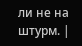ли не на штурм. |